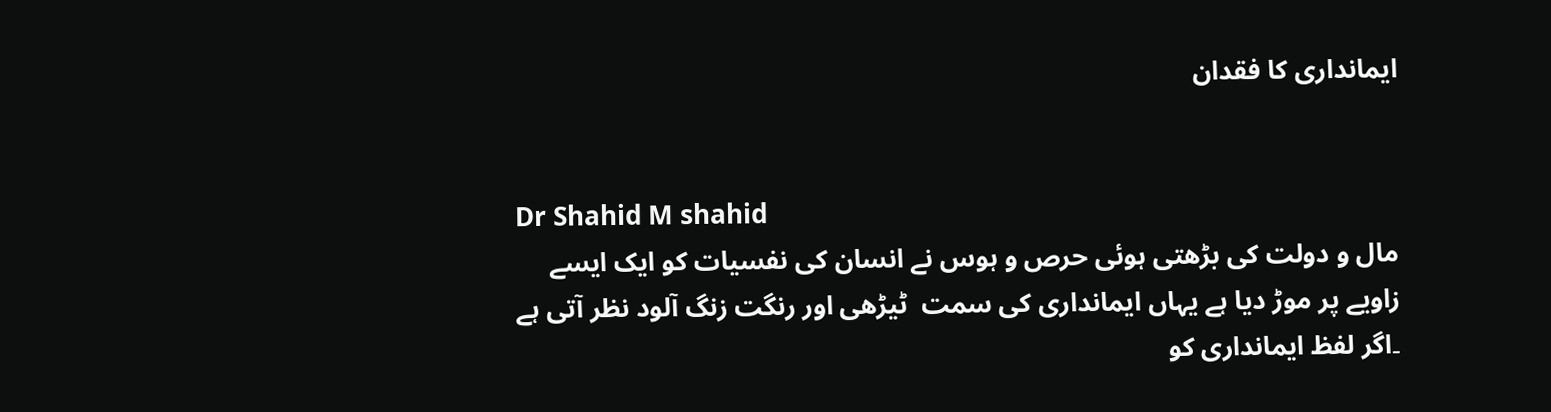ایمانداری کا فقدان


Dr Shahid M shahid
مال و دولت کی بڑھتی ہوئی حرص و ہوس نے انسان کی نفسیات کو ایک ایسے زاویے پر موڑ دیا ہے یہاں ایمانداری کی سمت  ٹیڑھی اور رنگت زنگ آلود نظر آتی ہے ۔اگر لفظ ایمانداری کو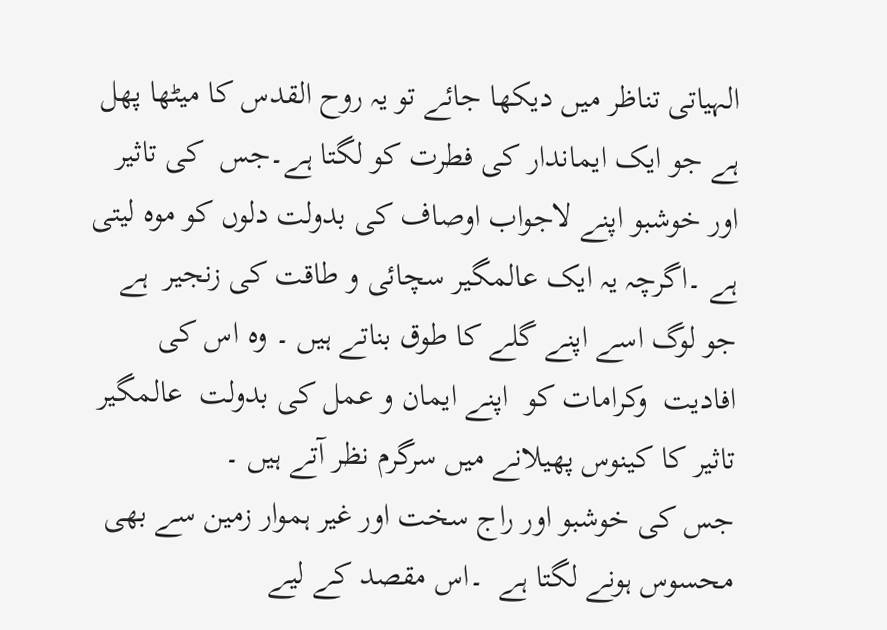الہیاتی تناظر میں دیکھا جائے تو یہ روح القدس کا میٹھا پھل ہے جو ایک ایماندار کی فطرت کو لگتا ہے۔جس  کی تاثیر اور خوشبو اپنے لاجواب اوصاف کی بدولت دلوں کو موہ لیتی ہے ۔اگرچہ یہ ایک عالمگیر سچائی و طاقت کی زنجیر  ہے جو لوگ اسے اپنے گلے کا طوق بناتے ہیں ۔ وہ اس کی افادیت  وکرامات کو  اپنے ایمان و عمل کی بدولت  عالمگیر تاثیر کا کینوس پھیلانے میں سرگرم نظر آتے ہیں ۔
جس کی خوشبو اور راج سخت اور غیر ہموار زمین سے بھی  محسوس ہونے لگتا ہے  ۔اس مقصد کے لیے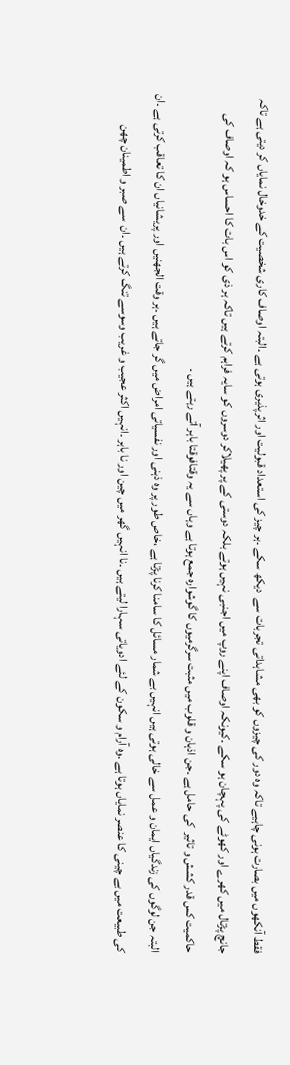فقط آنکھوں میں بصارت ہونی چاہیے تاکہ وہ دور کی چیزوں کو بھی مشاہداتی تجربات سے  دیکھ سکے ۔ہر چیز کی استعداد قبولیت اور اثرپذیری ہوتی ہے ۔البتہ اوصاف کاری شخصیت کے خدوخال نمایاں کر دیتی ہے تاکہ جانچ پڑتال میں کھرے اور کھوٹے کی پہچان ہو سکے ۔کیونکہ اوصاف اپنے روپ میں اجنبی نہیں ہوتے بلکہ دوستی کے پر پھیلاکر دوسروں کو سایہ فراہم کرتے ہیں تاکہ ہر ذی کو اس بات کا احساس ہو کہ اوصاف کی حاکمیت کس قدر کشش و تاثیر  کی حامل ہے ۔جن اذہان و قلوب میں مثبت سرگرمیوں کا گوشوارہ جمع ہوتا ہے وہاں سے یہ وقتافوقتا باہر آتے رہتے ہیں ۔
البتہ جن لوگوں کی زندگیاں ایمان و عمل سے خالی ہوتی ہیں انہیں بے شمار مسائل کا سامنا کرنا پڑتا ہے ،خاص طور پر وہ ذہنی اور نفسیاتی امراض میں گر جاتے ہیں ۔ہر وقت الجھنیں اور پریشانیاں ان کا تعاقب کرتی ہے ۔ان کی طبیعت میں بے چینی کا عنصر نمایاں ہوتا ہے ۔وہ آرام و سکون کے لئے ادویاتی سہارا لیتے ہیں ۔نا انہیں گھر میں چین اور نا باہر ۔انہیں اکثر عجیب و غریب وسوسے تنگ کرتے ہیں ۔ان  سے صبر و اطمینان چھن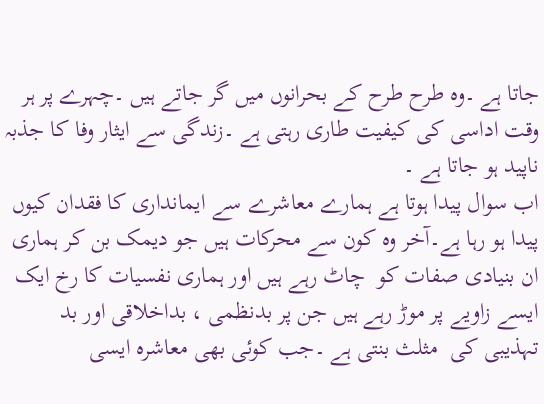جاتا ہے ۔وہ طرح طرح کے بحرانوں میں گر جاتے ہیں ۔چہرے پر ہر وقت اداسی کی کیفیت طاری رہتی ہے ۔زندگی سے ایثار وفا کا جذبہ ناپید ہو جاتا ہے ۔
اب سوال پیدا ہوتا ہے ہمارے معاشرے سے ایمانداری کا فقدان کیوں پیدا ہو رہا ہے۔آخر وہ کون سے محرکات ہیں جو دیمک بن کر ہماری ان بنیادی صفات کو  چاٹ رہے ہیں اور ہماری نفسیات کا رخ ایک ایسے زاویے پر موڑ رہے ہیں جن پر بدنظمی ، بداخلاقی اور بد تہذیبی کی  مثلث بنتی ہے ۔جب کوئی بھی معاشرہ ایسی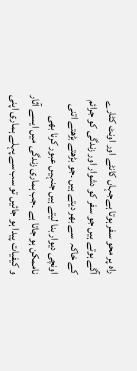راہ پر محو سفر ہوتا ہےجہاں کانٹے اور اونٹ کٹارے آگے ہوتے ہیں جو سفر کو دشوار اور زندگی کو جرائم کے خاکہ  سے بھر دیتے ہیں ۔جو بڑھتے بڑھتے اتنی اونچی دیوار بنا لیتے ہیں جنہیں عبور کرنا بھی  ناممکن ہو جاتا ہے ۔جب ہماری زندگی میں ایسے آثار و کیفیات پیدا ہو جائیں تو سب سے پہلے ہماری اپنی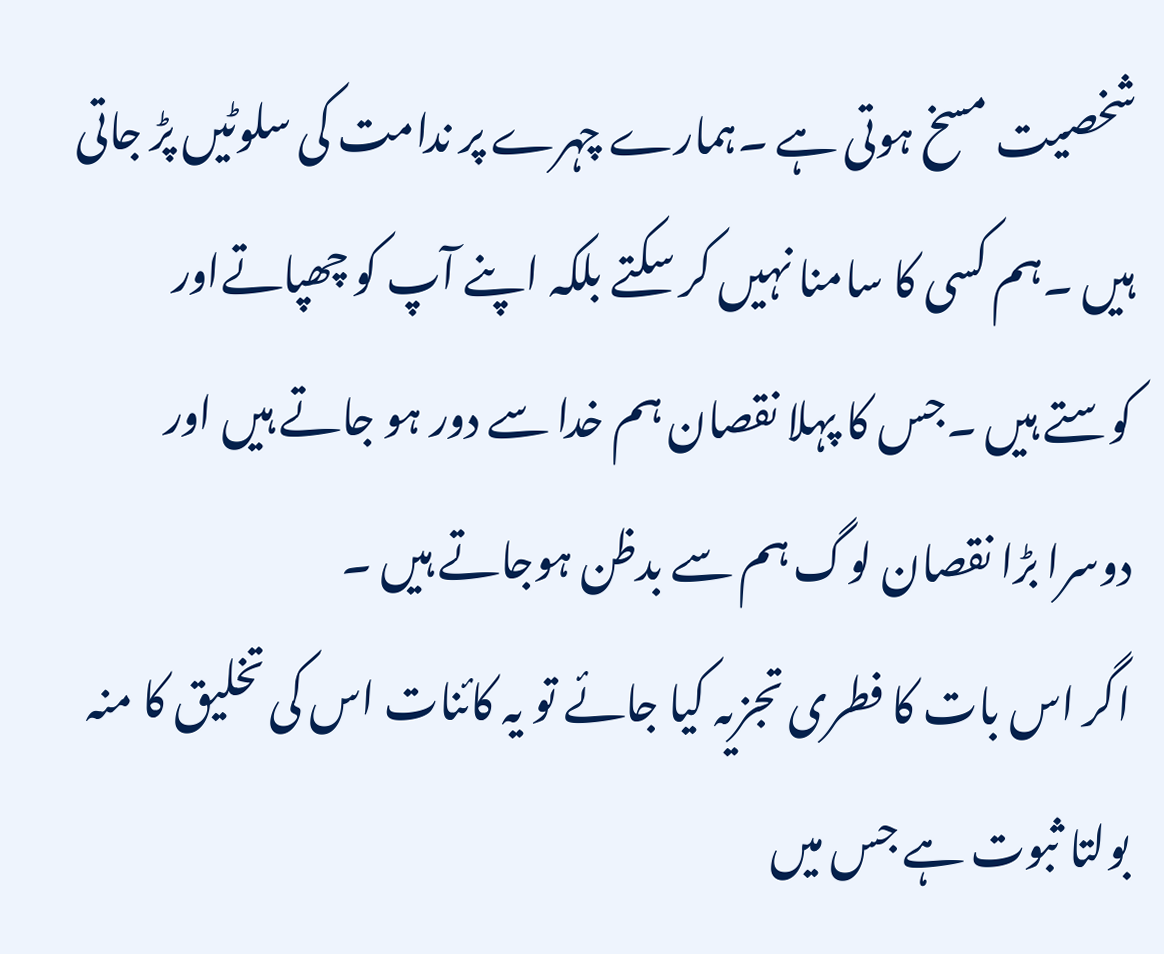شخصیت مسخ ہوتی ہے ۔ہمارے چہرے پر ندامت کی سلوٹیں پڑ جاتی ہیں ۔ہم کسی کا سامنا نہیں کر سکتے بلکہ اپنے آپ کو چھپاتےاور کوستے ہیں ۔جس کا پہلا نقصان ہم خدا سے دور ہو جاتے ہیں اور دوسرا بڑا نقصان لوگ ہم سے بدظن ہوجاتے ہیں ۔
اگر اس بات کا فطری تجزیہ کیا جائے تو یہ کائنات اس کی تخلیق کا منہ بولتا ثبوت ہے جس میں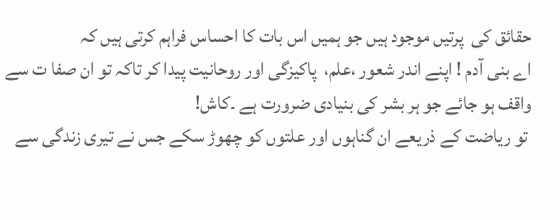حقائق کی  پرتیں موجود ہیں جو ہمیں اس بات کا احساس فراہم کرتی ہیں کہ
اے بنی آدم ! اپنے اندر شعور ،علم،  پاکیزگی اور روحانیت پیدا کر تاکہ تو ان صفا ت سے واقف ہو جائے جو ہر بشر کی بنیادی ضرورت ہے ۔کاش!
 تو ریاضت کے ذریعے ان گناہوں اور علتوں کو چھوڑ سکے جس نے تیری زندگی سے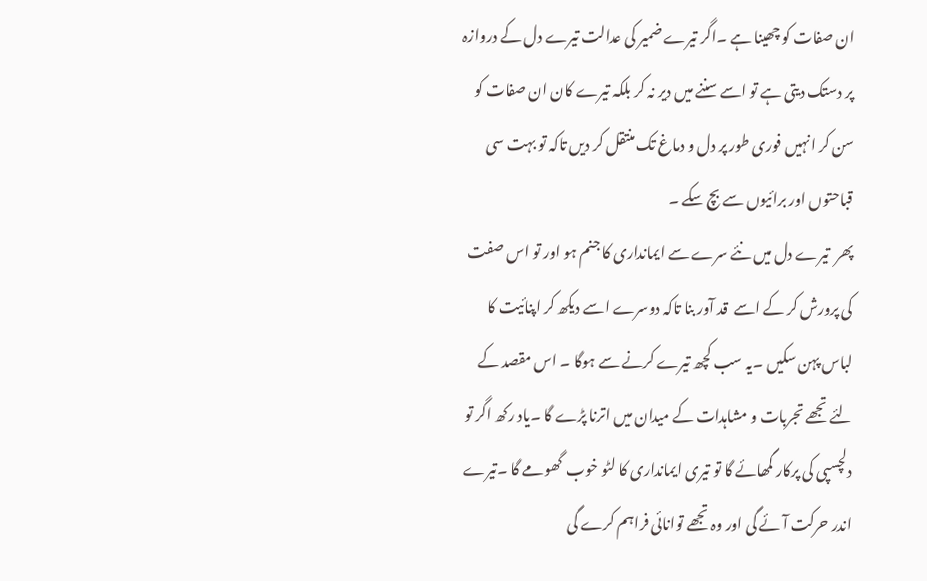ان صفات کو چھینا ہے ۔اگر تیرے ضمیر کی عدالت تیرے دل کے دروازہ پر دستک دیتی ہے تو اسے سننے میں دیر نہ کر بلکہ تیرے کان ان صفات کو سن کر انہیں فوری طور پر دل و دماغ تک منتقل کر دیں تاکہ تو بہت سی قباحتوں اور برائیوں سے بچ سکے ۔
پھر  تیرے دل میں نئے سرے سے ایمانداری کا جنم ہو اور تو اس صفت کی پرورش کر کے اسے  قد آور بنا تاکہ دوسرے اسے دیکھ کر اپنائیت کا لباس پہن سکیں ۔یہ سب کچھ تیرے کرنے سے ہوگا ۔ اس مقصد کے لئے تجھے تجربات و مشاہدات کے میدان میں اترنا پڑے گا ۔یاد رکھ اگر تو دلچسپی کی پرکار گمھائے گا تو تیری ایمانداری کا لٹو خوب  گھومے گا ۔تیرے اندر حرکت آئے گی اور وہ تجھے توانائی فراہم کرے گی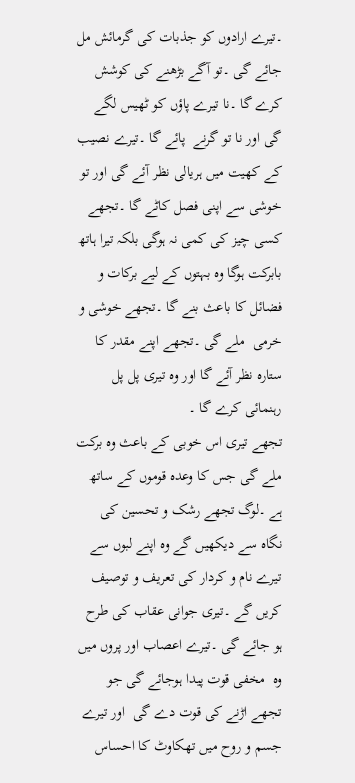۔تیرے ارادوں کو جذبات کی گرمائش مل جائے گی ۔تو آگے بڑھنے کی کوشش کرے گا ۔نا تیرے پاؤں کو ٹھیس لگے گی اور نا تو گرنے  پائے گا ۔تیرے نصیب کے کھیت میں ہریالی نظر آئے گی اور تو خوشی سے اپنی فصل کاٹے گا ۔تجھے کسی چیز کی کمی نہ ہوگی بلکہ تیرا ہاتھ بابرکت ہوگا وہ بہتوں کے لیے برکات و فضائل کا باعث بنے گا ۔تجھے خوشی و خرمی  ملے گی ۔تجھے اپنے مقدر کا ستارہ نظر آئے گا اور وہ تیری پل پل رہنمائی کرے گا ۔
تجھے تیری اس خوبی کے باعث وہ برکت ملے گی جس کا وعدہ قوموں کے ساتھ ہے ۔لوگ تجھے رشک و تحسین کی نگاہ سے دیکھیں گے وہ اپنے لبوں سے تیرے نام و کردار کی تعریف و توصیف کریں گے ۔تیری جوانی عقاب کی طرح ہو جائے گی ۔تیرے اعصاب اور پروں میں وہ  مخفی قوت پیدا ہوجائے گی جو تجھے اڑنے کی قوت دے گی  اور تیرے جسم و روح میں تھکاوٹ کا احساس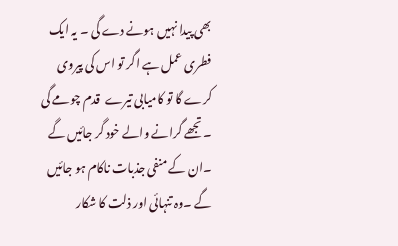بھی پیدا نہیں ہونے دے گی ۔ یہ ایک فطری عمل ہے اگر تو اس کی پیروی کرے گا تو کامیابی تیرے  قدم چومے گی ۔تجھے گرانے والے خود گر جائیں گے ۔ان کے منفی جذبات ناکام ہو جائیں گے ۔وہ تنہائی اور ذلت کا شکار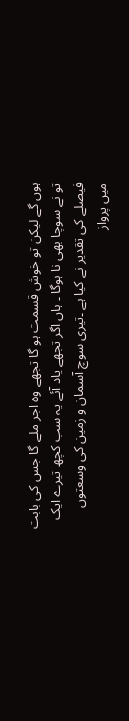ہوں گے لیکن تو خوش قسمت ہو گا تجھے وہ اجر ملے گا جس کی بابت تو نے سوچا بھی نا ہوگا ۔ ہاں اگر تجھے یاد آئے یہ سب کچھ تیرے ایک فیصلے کی تقدیر نے کیا ہے ۔تیری سوچ آسمان و زمین کی وسعتوں میں پرواز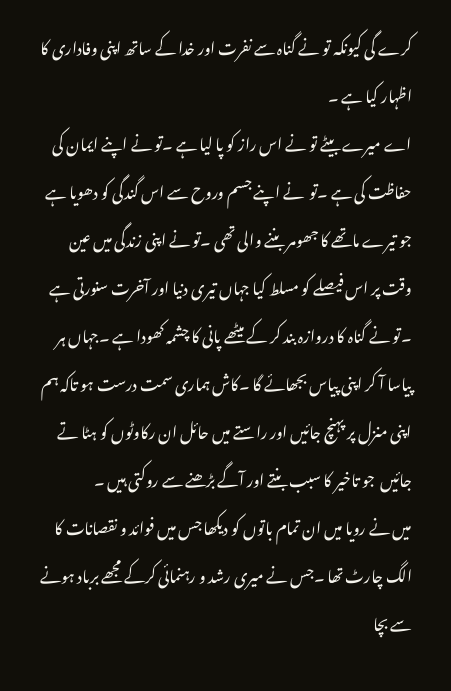کرے گی کیونکہ تو نے گناہ سے نفرت اور خدا کے ساتھ اپنی وفاداری کا اظہار کیا ہے ۔
اے میرے بیٹے تو نے اس راز کو پا لیا ہے ۔تو نے اپنے ایمان کی حفاظت کی ہے ۔تو  نے اپنے جسم وروح سے اس گندگی کو دھویا ہے جو تیرے ماتھے کا جھومر بننے والی تھی ۔تو نے اپنی زندگی میں عین وقت پر اس فیصلے کو مسلط کیا جہاں تیری دنیا اور آخرت سنورتی ہے ۔تو نے گناہ کا دروازہ بند کر کے میٹھے پانی کا چشمہ کھودا ہے ۔جہاں ہر پیاسا آ کر اپنی پیاس بجھائے گا ۔کاش ہماری سمت درست ہو تاکہ ہم اپنی منزل پر پہنچ جائیں اور راستے میں حائل ان رکاوٹوں کو ہٹا تے جائیں  جو تاخیر کا سبب بنتے اور آگے بڑھنے سے روکتی ہیں ۔
میں نے رویا میں ان تمام باتوں کو دیکھا جس میں فوائد و نقصانات کا الگ چارٹ تھا ۔جس نے میری رشد و رہنمائی کرکے مجھے برباد ہونے سے بچا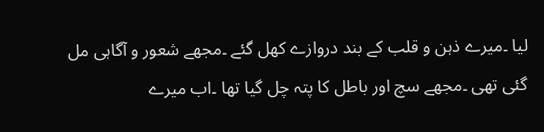لیا ۔میرے ذہن و قلب کے بند دروازے کھل گئے ۔مجھے شعور و آگاہی مل گئی تھی ۔مجھے سچ اور باطل کا پتہ چل گیا تھا ۔اب میرے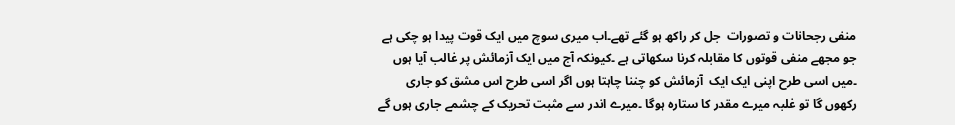منفی رجحانات و تصورات  جل کر راکھ ہو گئے تھے۔اب میری سوچ میں ایک قوت پیدا ہو چکی ہے جو مجھے منفی قوتوں کا مقابلہ کرنا سکھاتی ہے ۔کیونکہ آج میں ایک آزمائش پر غالب آیا ہوں ۔میں اسی طرح اپنی ایک ایک  آزمائش کو چننا چاہتا ہوں اگر اسی طرح اس مشق کو جاری رکھوں گا تو غلبہ میرے مقدر کا ستارہ ہوگا ۔میرے اندر سے مثبت تحریک کے چشمے جاری ہوں گے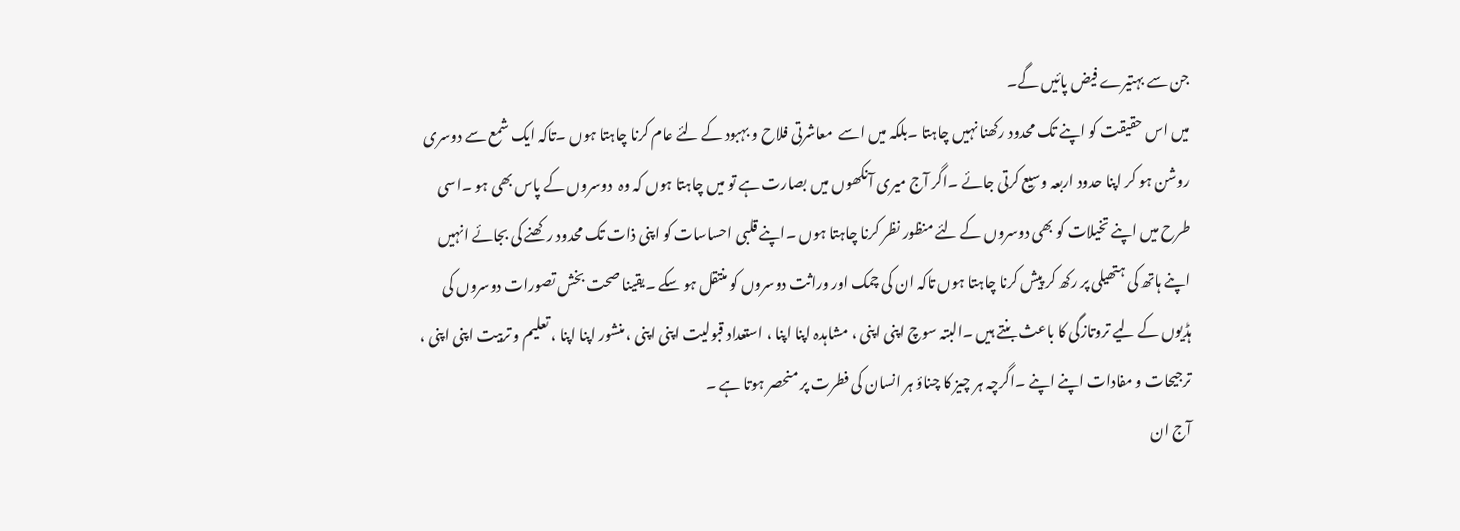جن سے بہتیرے فیض پائیں گے۔
میں اس حقیقت کو اپنے تک محدود رکھنا نہیں چاہتا ۔بلکہ میں اسے  معاشرتی فلاح و بہبود کے لئے عام کرنا چاہتا ہوں ۔تاکہ ایک شمع سے دوسری روشن ہو کر اپنا حدود اربعہ وسیع کرتی جائے ۔اگر آج میری آنکھوں میں بصارت ہے تو میں چاہتا ہوں کہ وہ  دوسروں کے پاس بھی ہو ۔اسی طرح میں اپنے تخیلات کو بھی دوسروں کے لئے منظور نظر کرنا چاہتا ہوں ۔اپنے قلبی احساسات کو اپنی ذات تک محدود رکھنے کی بجائے انہیں اپنے ہاتھ کی ہتھیلی پر رکھ کر پیش کرنا چاہتا ہوں تاکہ ان کی چمک اور وراثت دوسروں کو منتقل ہو سکے ۔یقینا صحت بخش تصورات دوسروں کی ہڈیوں کے لیے تروتازگی کا باعث بنتے ہیں ۔البتہ سوچ اپنی اپنی ، مشاہدہ اپنا اپنا ، استعداد قبولیت اپنی اپنی ، منشور اپنا اپنا ، تعلیم و تربیت اپنی اپنی ، ترجیحات و مفادات اپنے اپنے ۔اگرچہ ہر چیز کا چناؤ ہر انسان کی فطرت پر منحصر ہوتا ہے ۔
آج ان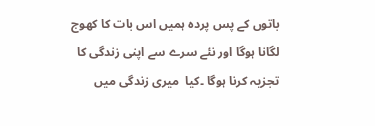باتوں کے پس پردہ ہمیں اس بات کا کھوج لگانا ہوگا اور نئے سرے سے اپنی زندگی کا تجزیہ کرنا ہوگا ۔کیا  میری زندگی میں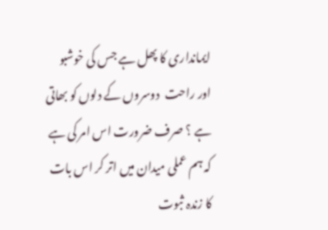ایمانداری کا پھل ہے جس کی خوشبو اور راحت  دوسروں کے دلوں کو بھاتی ہے ؟ صرف ضرورت اس امر کی ہے کہ ہم عملی میدان میں اتر کر اس بات کا زندہ ثبوت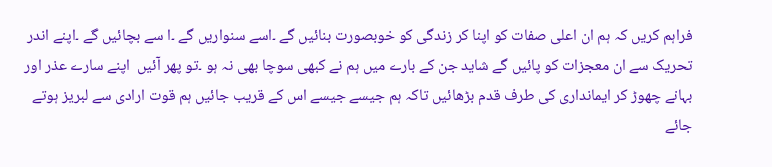فراہم کریں کہ ہم ان اعلی صفات کو اپنا کر زندگی کو خوبصورت بنائیں گے ۔اسے سنواریں گے ۔ا سے بچائیں گے ۔اپنے اندر تحریک سے ان معجزات کو پائیں گے شاید جن کے بارے میں ہم نے کبھی سوچا بھی نہ ہو ۔تو پھر آئیں  اپنے سارے عذر اور بہانے چھوڑ کر ایمانداری کی طرف قدم بڑھائیں تاکہ ہم جیسے جیسے اس کے قریب جائیں ہم قوت ارادی سے لبریز ہوتے جائے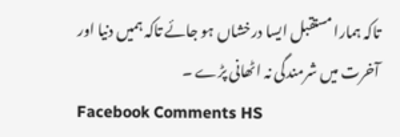تاکہ ہمارا مستقبل ایسا درخشاں ہو جائے تاکہ ہمیں دنیا اور آخرت میں شرمندگی نہ اٹھانی پڑے ۔
Facebook Comments HS